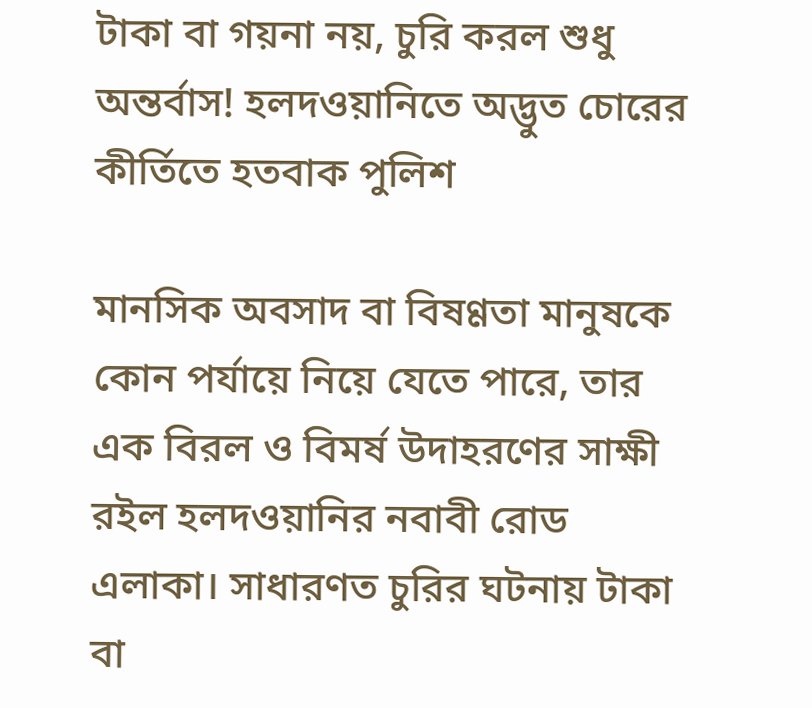টাকা বা গয়না নয়, চুরি করল শুধু অন্তর্বাস! হলদওয়ানিতে অদ্ভুত চোরের কীর্তিতে হতবাক পুলিশ

মানসিক অবসাদ বা বিষণ্ণতা মানুষকে কোন পর্যায়ে নিয়ে যেতে পারে, তার এক বিরল ও বিমর্ষ উদাহরণের সাক্ষী রইল হলদওয়ানির নবাবী রোড এলাকা। সাধারণত চুরির ঘটনায় টাকা বা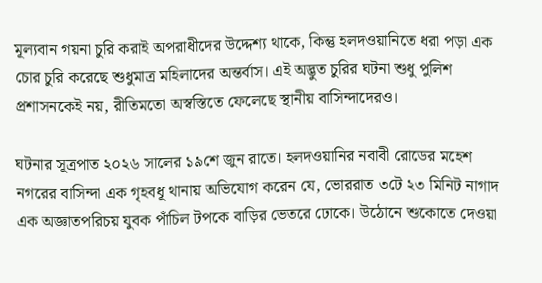মূল্যবান গয়না চুরি করাই অপরাধীদের উদ্দেশ্য থাকে, কিন্তু হলদওয়ানিতে ধরা পড়া এক চোর চুরি করেছে শুধুমাত্র মহিলাদের অন্তর্বাস। এই অদ্ভুত চুরির ঘটনা শুধু পুলিশ প্রশাসনকেই নয়, রীতিমতো অস্বস্তিতে ফেলেছে স্থানীয় বাসিন্দাদেরও।

ঘটনার সূত্রপাত ২০২৬ সালের ১৯শে জুন রাতে। হলদওয়ানির নবাবী রোডের মহেশ নগরের বাসিন্দা এক গৃহবধূ থানায় অভিযোগ করেন যে, ভোররাত ৩টে ২৩ মিনিট নাগাদ এক অজ্ঞাতপরিচয় যুবক পাঁচিল টপকে বাড়ির ভেতরে ঢোকে। উঠোনে শুকোতে দেওয়া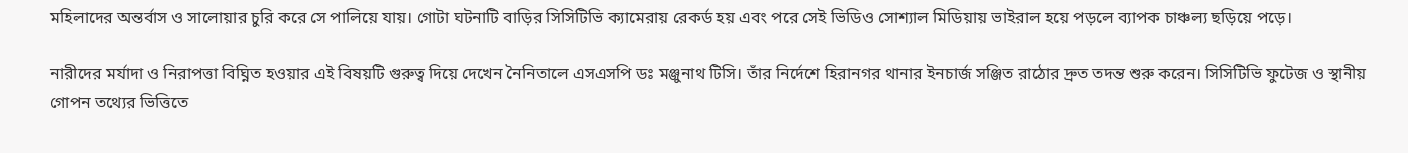মহিলাদের অন্তর্বাস ও সালোয়ার চুরি করে সে পালিয়ে যায়। গোটা ঘটনাটি বাড়ির সিসিটিভি ক্যামেরায় রেকর্ড হয় এবং পরে সেই ভিডিও সোশ্যাল মিডিয়ায় ভাইরাল হয়ে পড়লে ব্যাপক চাঞ্চল্য ছড়িয়ে পড়ে।

নারীদের মর্যাদা ও নিরাপত্তা বিঘ্নিত হওয়ার এই বিষয়টি গুরুত্ব দিয়ে দেখেন নৈনিতালে এসএসপি ডঃ মঞ্জুনাথ টিসি। তাঁর নির্দেশে হিরানগর থানার ইনচার্জ সঞ্জিত রাঠোর দ্রুত তদন্ত শুরু করেন। সিসিটিভি ফুটেজ ও স্থানীয় গোপন তথ্যের ভিত্তিতে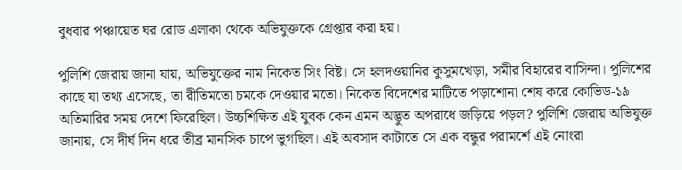বুধবার পঞ্চায়েত ঘর রোড এলাকা থেকে অভিযুক্তকে গ্রেপ্তার করা হয়।

পুলিশি জেরায় জানা যায়, অভিযুক্তের নাম নিকেত সিং বিষ্ট। সে হলদওয়ানির কুসুমখেড়া, সমীর বিহারের বাসিন্দা। পুলিশের কাছে যা তথ্য এসেছে, তা রীতিমতো চমকে দেওয়ার মতো। নিকেত বিদেশের মাটিতে পড়াশোনা শেষ করে কোভিড-১৯ অতিমারির সময় দেশে ফিরেছিল। উচ্চশিক্ষিত এই যুবক কেন এমন অদ্ভুত অপরাধে জড়িয়ে পড়ল? পুলিশি জেরায় অভিযুক্ত জানায়, সে দীর্ঘ দিন ধরে তীব্র মানসিক চাপে ভুগছিল। এই অবসাদ কাটাতে সে এক বন্ধুর পরামর্শে এই নোংরা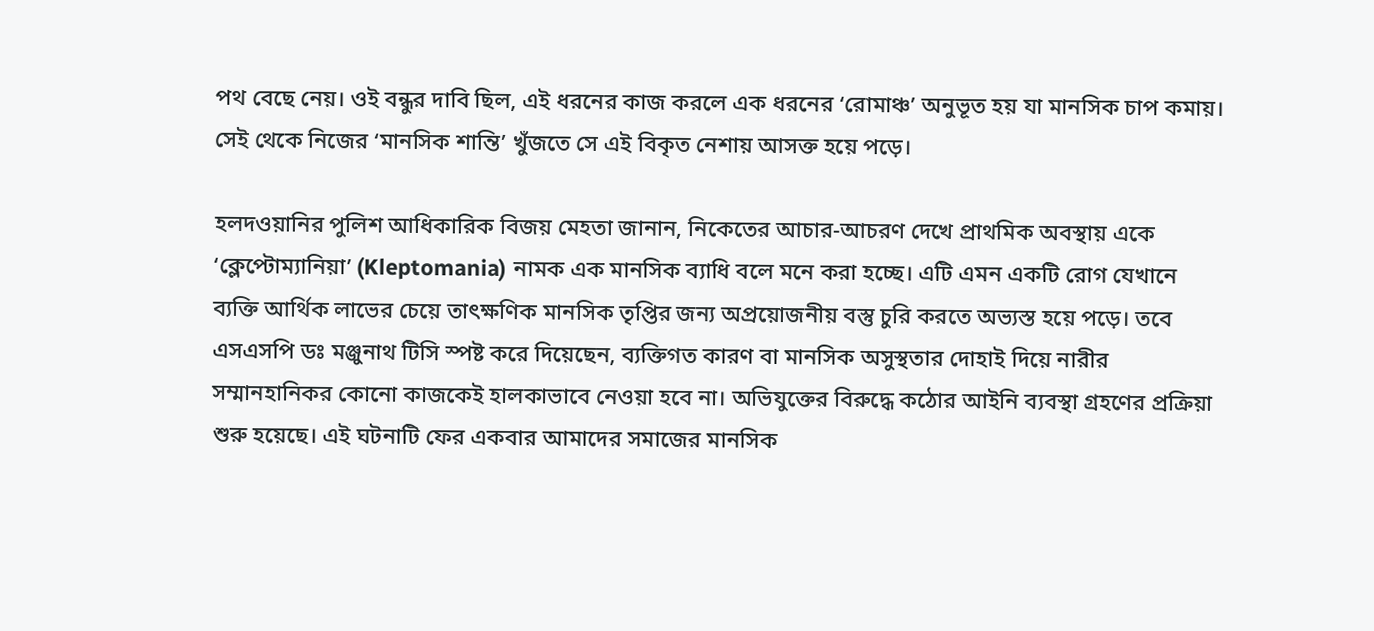পথ বেছে নেয়। ওই বন্ধুর দাবি ছিল, এই ধরনের কাজ করলে এক ধরনের ‘রোমাঞ্চ’ অনুভূত হয় যা মানসিক চাপ কমায়। সেই থেকে নিজের ‘মানসিক শান্তি’ খুঁজতে সে এই বিকৃত নেশায় আসক্ত হয়ে পড়ে।

হলদওয়ানির পুলিশ আধিকারিক বিজয় মেহতা জানান, নিকেতের আচার-আচরণ দেখে প্রাথমিক অবস্থায় একে ‘ক্লেপ্টোম্যানিয়া’ (Kleptomania) নামক এক মানসিক ব্যাধি বলে মনে করা হচ্ছে। এটি এমন একটি রোগ যেখানে ব্যক্তি আর্থিক লাভের চেয়ে তাৎক্ষণিক মানসিক তৃপ্তির জন্য অপ্রয়োজনীয় বস্তু চুরি করতে অভ্যস্ত হয়ে পড়ে। তবে এসএসপি ডঃ মঞ্জুনাথ টিসি স্পষ্ট করে দিয়েছেন, ব্যক্তিগত কারণ বা মানসিক অসুস্থতার দোহাই দিয়ে নারীর সম্মানহানিকর কোনো কাজকেই হালকাভাবে নেওয়া হবে না। অভিযুক্তের বিরুদ্ধে কঠোর আইনি ব্যবস্থা গ্রহণের প্রক্রিয়া শুরু হয়েছে। এই ঘটনাটি ফের একবার আমাদের সমাজের মানসিক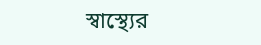স্বাস্থ্যের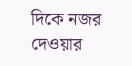দিকে নজর দেওয়ার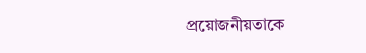প্রয়োজনীয়তাকে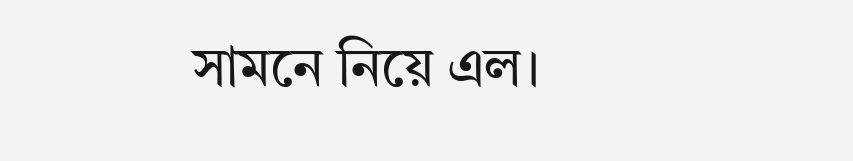সামনে নিয়ে এল।